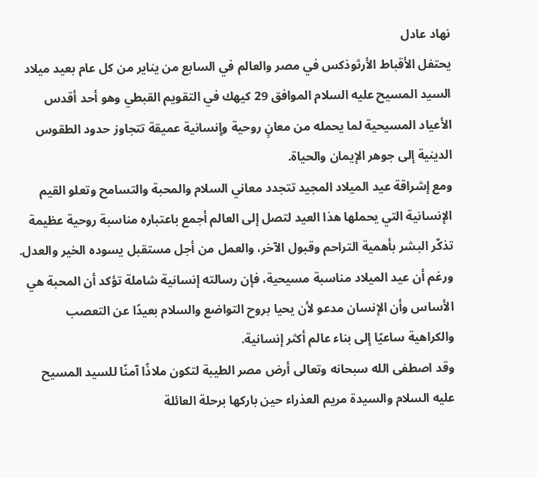نهاد عادل
يحتفل الأقباط الأرثوذكس في مصر والعالم في السابع من يناير من كل عام بعيد ميلاد السيد المسيح عليه السلام الموافق 29 كيهك في التقويم القبطي وهو أحد أقدس الأعياد المسيحية لما يحمله من معانٍ روحية وإنسانية عميقة تتجاوز حدود الطقوس الدينية إلى جوهر الإيمان والحياة.
ومع إشراقة عيد الميلاد المجيد تتجدد معاني السلام والمحبة والتسامح وتعلو القيم الإنسانية التي يحملها هذا العيد لتصل إلى العالم أجمع باعتباره مناسبة روحية عظيمة تذكّر البشر بأهمية التراحم وقبول الآخر، والعمل من أجل مستقبل يسوده الخير والعدل.
ورغم أن عيد الميلاد مناسبة مسيحية، فإن رسالته إنسانية شاملة تؤكد أن المحبة هي الأساس وأن الإنسان مدعو لأن يحيا بروح التواضع والسلام بعيدًا عن التعصب والكراهية ساعيًا إلى بناء عالم أكثر إنسانية.
وقد اصطفى الله سبحانه وتعالى أرض مصر الطيبة لتكون ملاذًا آمنًا للسيد المسيح عليه السلام والسيدة مريم العذراء حين باركها برحلة العائلة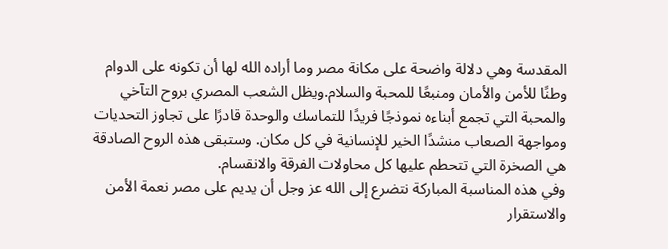المقدسة وهي دلالة واضحة على مكانة مصر وما أراده الله لها أن تكونه على الدوام وطنًا للأمن والأمان ومنبعًا للمحبة والسلام.ويظل الشعب المصري بروح التآخي والمحبة التي تجمع أبناءه نموذجًا فريدًا للتماسك والوحدة قادرًا على تجاوز التحديات ومواجهة الصعاب منشدًا الخير للإنسانية في كل مكان. وستبقى هذه الروح الصادقة هي الصخرة التي تتحطم عليها كل محاولات الفرقة والانقسام.
وفي هذه المناسبة المباركة نتضرع إلى الله عز وجل أن يديم على مصر نعمة الأمن والاستقرار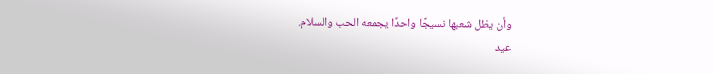وأن يظل شعبها نسيجًا واحدًا يجمعه الحب والسلام.
عيد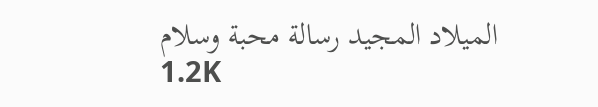الميلاد المجيد رسالة محبة وسلام
1.2K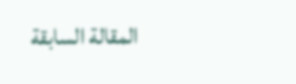المقالة السابقة